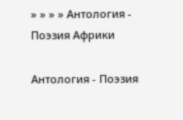» » » » Антология - Поэзия Африки

Антология - Поэзия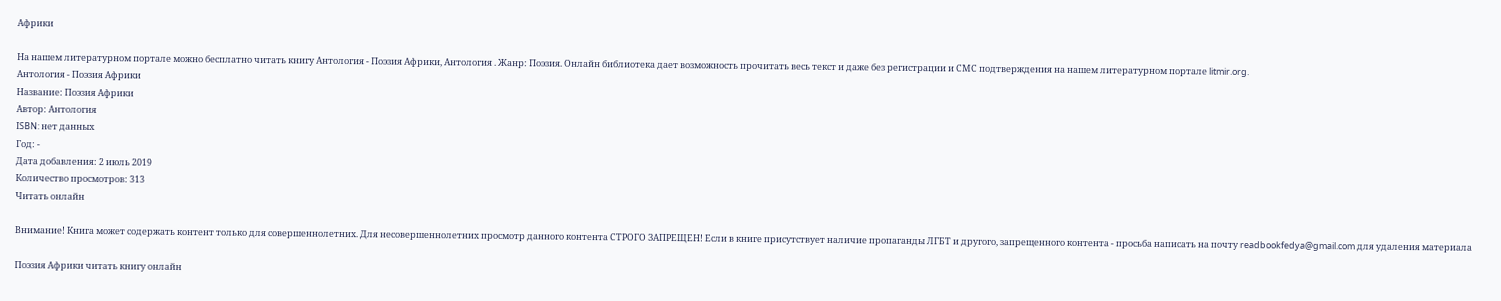Африки

На нашем литературном портале можно бесплатно читать книгу Антология - Поэзия Африки, Антология . Жанр: Поэзия. Онлайн библиотека дает возможность прочитать весь текст и даже без регистрации и СМС подтверждения на нашем литературном портале litmir.org.
Антология - Поэзия Африки
Название: Поэзия Африки
Автор: Антология
ISBN: нет данных
Год: -
Дата добавления: 2 июль 2019
Количество просмотров: 313
Читать онлайн

Внимание! Книга может содержать контент только для совершеннолетних. Для несовершеннолетних просмотр данного контента СТРОГО ЗАПРЕЩЕН! Если в книге присутствует наличие пропаганды ЛГБТ и другого, запрещенного контента - просьба написать на почту readbookfedya@gmail.com для удаления материала

Поэзия Африки читать книгу онлайн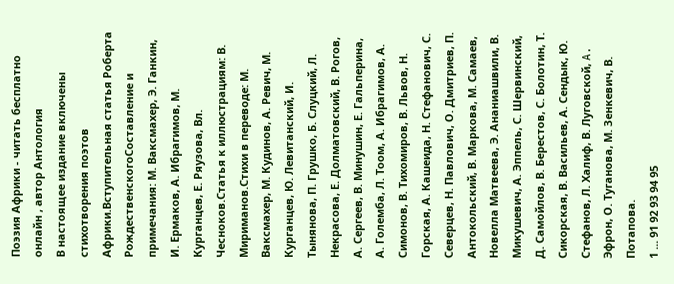Поэзия Африки - читать бесплатно онлайн , автор Антология
В настоящее издание включены стихотворения поэтов Африки.Вступительная статья Роберта РождественскогоСоставление и примечания: М. Ваксмахер, Э. Ганкин, И. Ермаков, А. Ибрагимов, М. Курганцев, Е. Ряузова, Вл. Чесноков.Статья к иллюстрациям: В. Мириманов.Стихи в переводе: М. Ваксмахер, М. Кудинов, А. Ревич, М. Курганцев, Ю. Левитанский, И. Тынянова, П. Грушко, Б. Слуцкий, Л. Некрасова, Е. Долматовский, В. Рогов, А. Сергеев, В. Минушин, Е. Гальперина, А. Големба, Л. Тоом, А. Ибрагимов, А. Симонов, В. Тихомиров, В. Львов, Н. Горская, А. Кашеида, Н. Стефанович, С. Северцев, Н. Павлович, О. Дмитриев, П. Антокольский, В. Маркова, М. Самаев, Новелла Матвеева, Э. Ананиашвили, В. Микушевич, А. Эппель, С. Шервинский, Д. Самойлов, В. Берестов, С. Болотин, Т. Сикорская, В. Васильев, А. Сендык, Ю. Стефанов, Л. Халиф, В. Луговской, A. Эфрон, О. Туганова, М. Зенкевич, В. Потапова.
1 ... 91 92 93 94 95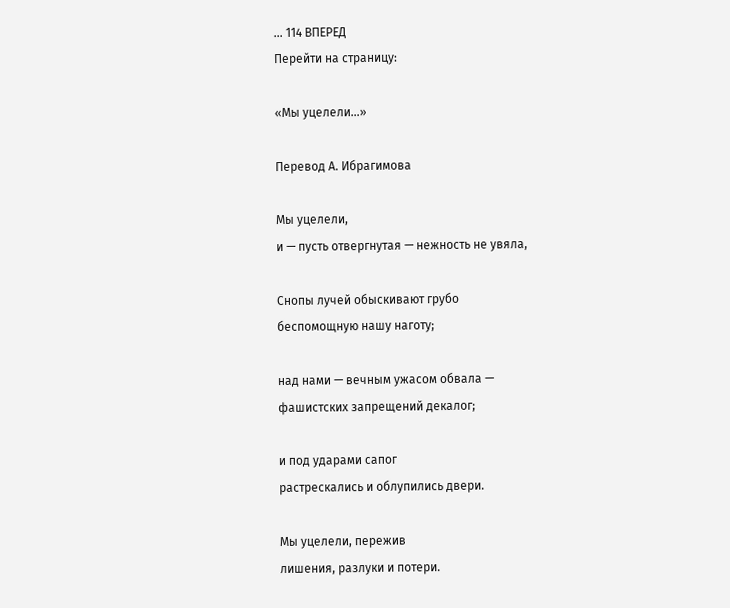... 114 ВПЕРЕД
Перейти на страницу:

«Мы уцелели…»

Перевод А. Ибрагимова

Мы уцелели,
и — пусть отвергнутая — нежность не увяла,

Снопы лучей обыскивают грубо
беспомощную нашу наготу;

над нами — вечным ужасом обвала —
фашистских запрещений декалог;

и под ударами сапог
растрескались и облупились двери.

Мы уцелели, пережив
лишения, разлуки и потери.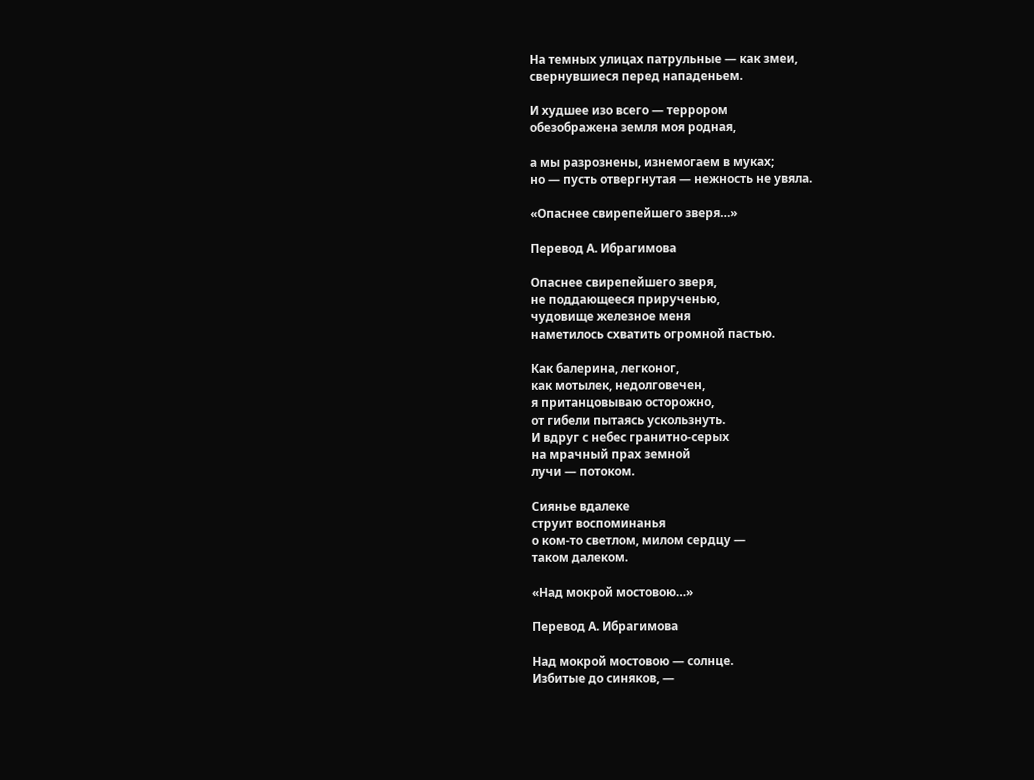На темных улицах патрульные — как змеи,
свернувшиеся перед нападеньем.

И худшее изо всего — террором
обезображена земля моя родная,

а мы разрознены, изнемогаем в муках;
но — пусть отвергнутая — нежность не увяла.

«Опаснее свирепейшего зверя…»

Перевод А. Ибрагимова

Опаснее свирепейшего зверя,
не поддающееся прирученью,
чудовище железное меня
наметилось схватить огромной пастью.

Как балерина, легконог,
как мотылек, недолговечен,
я пританцовываю осторожно,
от гибели пытаясь ускользнуть.
И вдруг с небес гранитно-серых
на мрачный прах земной
лучи — потоком.

Сиянье вдалеке
струит воспоминанья
о ком-то светлом, милом сердцу —
таком далеком.

«Над мокрой мостовою…»

Перевод А. Ибрагимова

Над мокрой мостовою — солнце.
Избитые до синяков, —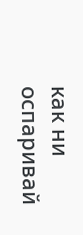как ни оспаривай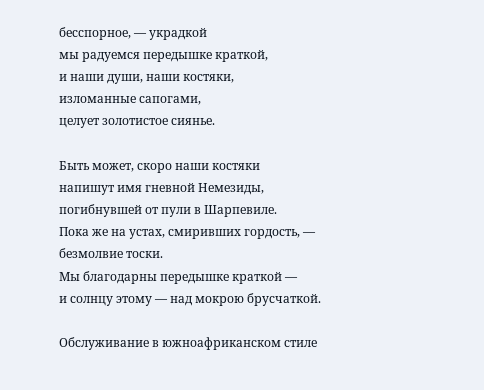бесспорное, — украдкой
мы радуемся передышке краткой,
и наши души, наши костяки,
изломанные сапогами,
целует золотистое сиянье.

Быть может, скоро наши костяки
напишут имя гневной Немезиды,
погибнувшей от пули в Шарпевиле.
Пока же на устах, смиривших гордость, —
безмолвие тоски.
Мы благодарны передышке краткой —
и солнцу этому — над мокрою брусчаткой.

Обслуживание в южноафриканском стиле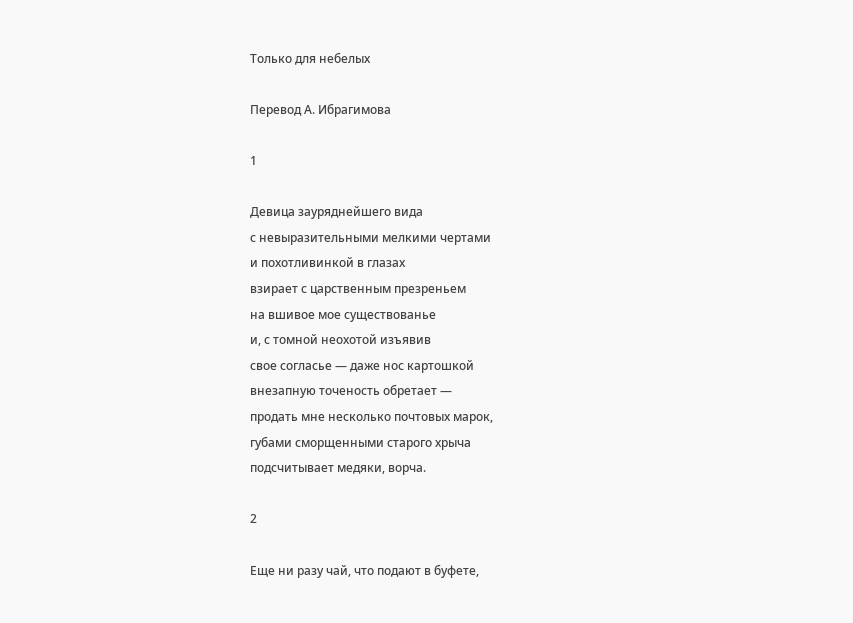Только для небелых

Перевод А. Ибрагимова

1

Девица зауряднейшего вида
с невыразительными мелкими чертами
и похотливинкой в глазах
взирает с царственным презреньем
на вшивое мое существованье
и, с томной неохотой изъявив
свое согласье — даже нос картошкой
внезапную точеность обретает —
продать мне несколько почтовых марок,
губами сморщенными старого хрыча
подсчитывает медяки, ворча.

2

Еще ни разу чай, что подают в буфете,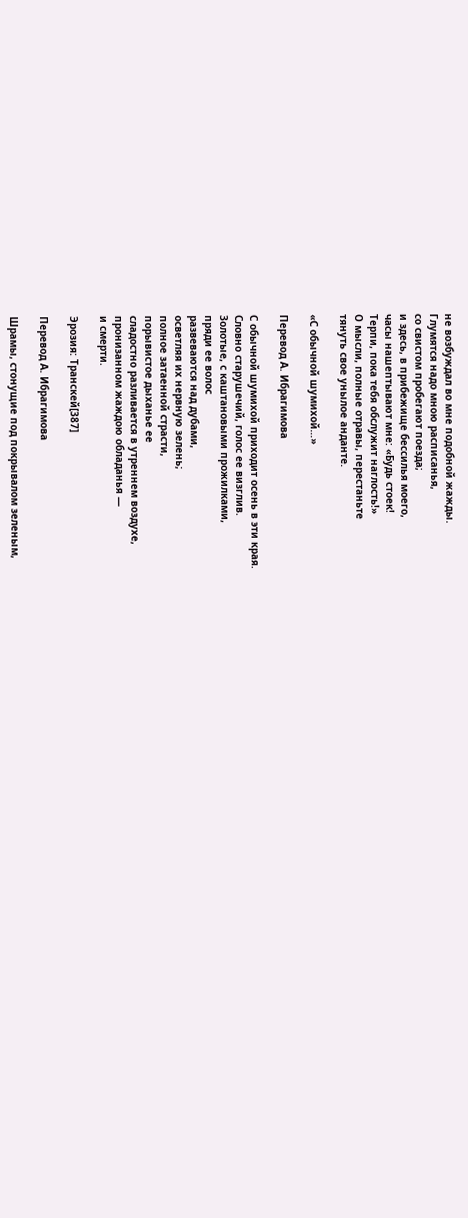не возбуждал во мне подобной жажды.
Глумятся надо мною расписанья,
со свистом пробегают поезда;
и здесь, в прибежище бессилья моего,
часы нашептывают мне: «Будь стоек!
Терпи, пока тебя обслужит наглость!»
О мысли, полные отравы, перестаньте
тянуть свое унылое анданте.

«С обычной шумихой…»

Перевод А. Ибрагимова

С обычной шумихой приходит осень в эти края.
Словно старушечий, голос ее визглив.
Золотые, с каштановыми прожилками,
пряди ее волос
развеваются над дубами,
осветляя их нервную зелень;
полное затаенной страсти,
порывистое дыханье ее
сладостно разливается в утреннем воздухе,
пронизанном жаждою обладанья —
и смерти.

Эрозия: Транскей[387]

Перевод А. Ибрагимова

Шрамы, стонущие под покрывалом зеленым,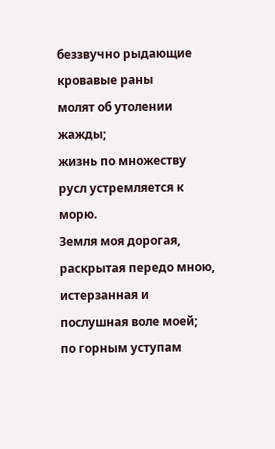беззвучно рыдающие кровавые раны
молят об утолении жажды;
жизнь по множеству русл устремляется к морю.
Земля моя дорогая, раскрытая передо мною,
истерзанная и послушная воле моей;
по горным уступам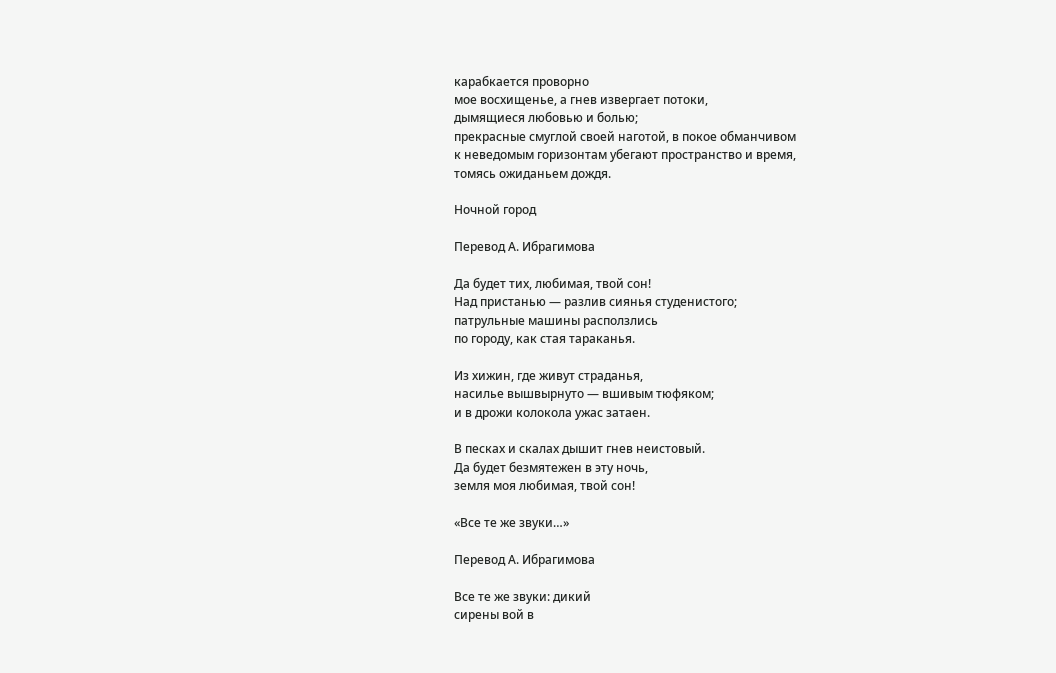карабкается проворно
мое восхищенье, а гнев извергает потоки,
дымящиеся любовью и болью;
прекрасные смуглой своей наготой, в покое обманчивом
к неведомым горизонтам убегают пространство и время,
томясь ожиданьем дождя.

Ночной город

Перевод А. Ибрагимова

Да будет тих, любимая, твой сон!
Над пристанью — разлив сиянья студенистого;
патрульные машины расползлись
по городу, как стая тараканья.

Из хижин, где живут страданья,
насилье вышвырнуто — вшивым тюфяком;
и в дрожи колокола ужас затаен.

В песках и скалах дышит гнев неистовый.
Да будет безмятежен в эту ночь,
земля моя любимая, твой сон!

«Все те же звуки…»

Перевод А. Ибрагимова

Все те же звуки: дикий
сирены вой в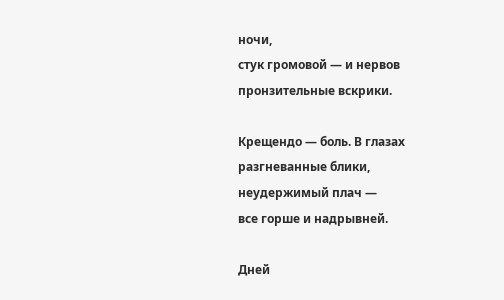ночи,
стук громовой — и нервов
пронзительные вскрики.

Крещендо — боль. В глазах
разгневанные блики,
неудержимый плач —
все горше и надрывней.

Дней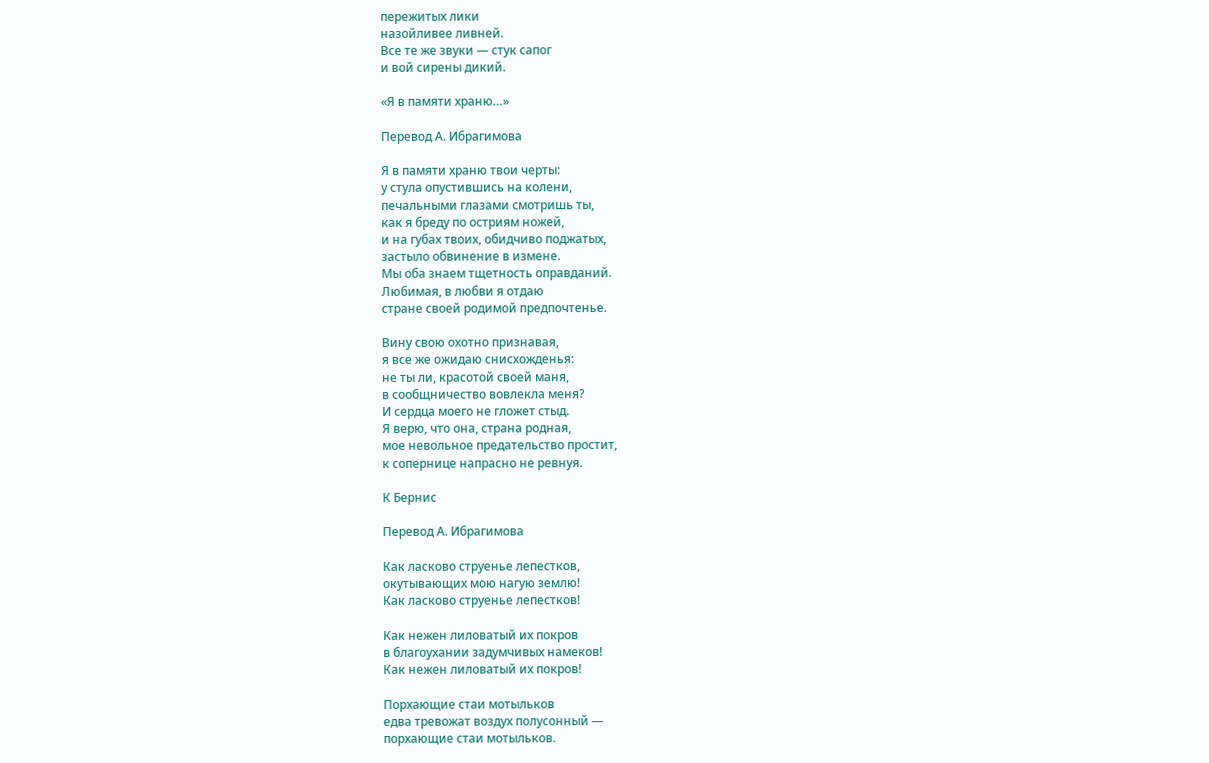пережитых лики
назойливее ливней.
Все те же звуки — стук сапог
и вой сирены дикий.

«Я в памяти храню…»

Перевод А. Ибрагимова

Я в памяти храню твои черты:
у стула опустившись на колени,
печальными глазами смотришь ты,
как я бреду по остриям ножей,
и на губах твоих, обидчиво поджатых,
застыло обвинение в измене.
Мы оба знаем тщетность оправданий.
Любимая, в любви я отдаю
стране своей родимой предпочтенье.

Вину свою охотно признавая,
я все же ожидаю снисхожденья:
не ты ли, красотой своей маня,
в сообщничество вовлекла меня?
И сердца моего не гложет стыд.
Я верю, что она, страна родная,
мое невольное предательство простит,
к сопернице напрасно не ревнуя.

К Бернис

Перевод А. Ибрагимова

Как ласково струенье лепестков,
окутывающих мою нагую землю!
Как ласково струенье лепестков!

Как нежен лиловатый их покров
в благоухании задумчивых намеков!
Как нежен лиловатый их покров!

Порхающие стаи мотыльков
едва тревожат воздух полусонный —
порхающие стаи мотыльков.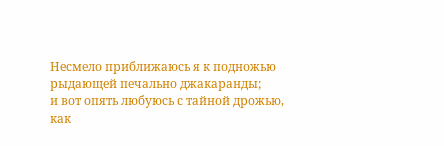Несмело приближаюсь я к подножью
рыдающей печально джакаранды;
и вот опять любуюсь с тайной дрожью,
как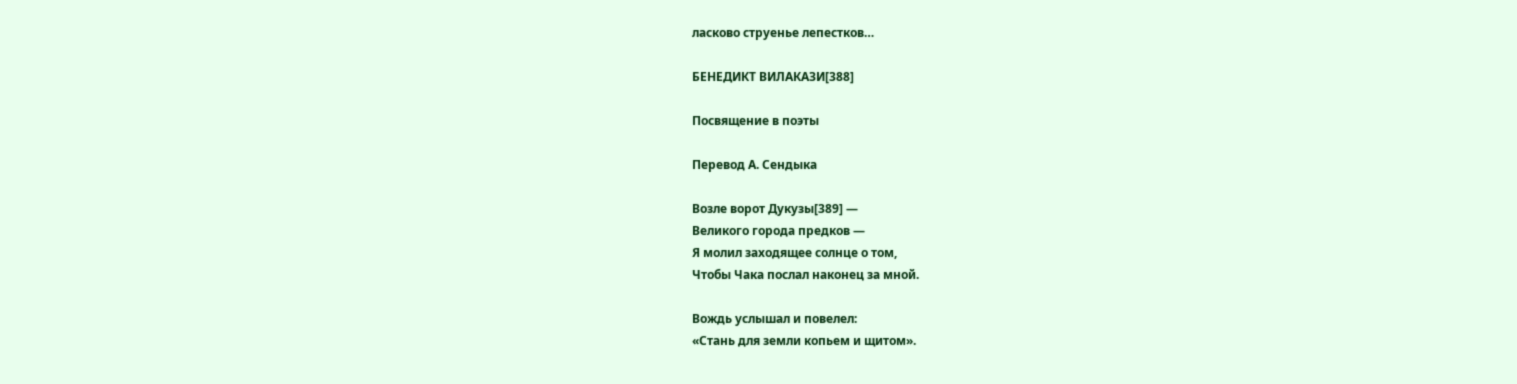ласково струенье лепестков…

БЕНЕДИКТ ВИЛАКАЗИ[388]

Посвящение в поэты

Перевод А. Сендыка

Возле ворот Дукузы[389] —
Великого города предков —
Я молил заходящее солнце о том,
Чтобы Чака послал наконец за мной.

Вождь услышал и повелел:
«Стань для земли копьем и щитом».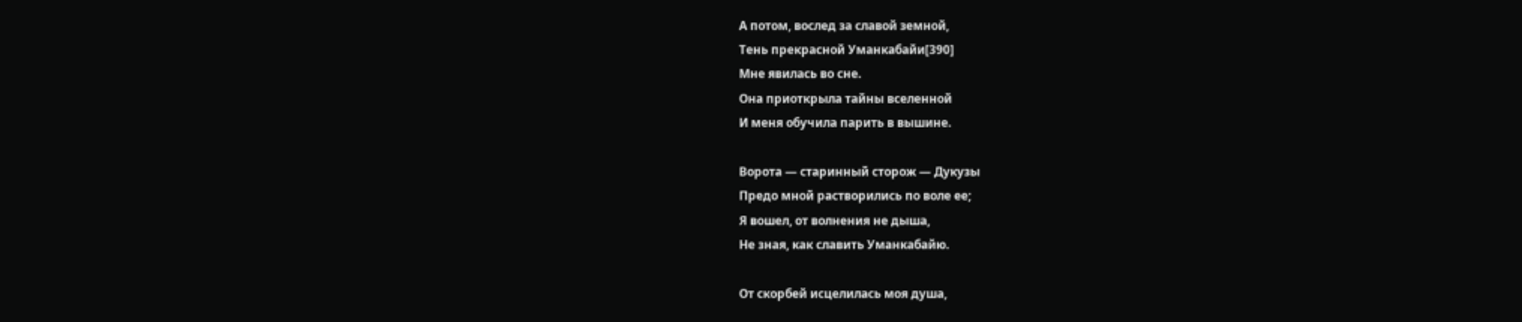А потом, вослед за славой земной,
Тень прекрасной Уманкабайи[390]
Мне явилась во сне.
Она приоткрыла тайны вселенной
И меня обучила парить в вышине.

Ворота — старинный сторож — Дукузы
Предо мной растворились по воле ее;
Я вошел, от волнения не дыша,
Не зная, как славить Уманкабайю.

От скорбей исцелилась моя душа,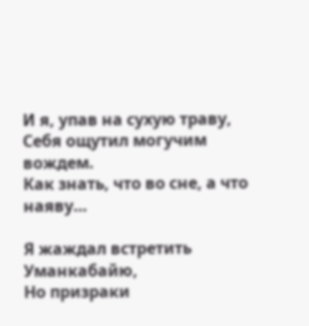И я, упав на сухую траву,
Себя ощутил могучим вождем.
Как знать, что во сне, а что наяву…

Я жаждал встретить Уманкабайю,
Но призраки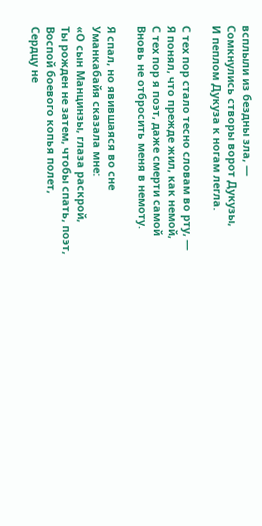всплыли из бездны зла, —
Сомкнулись створы ворот Дукузы,
И пеплом Дукуза к ногам легла.

С тех пор стало тесно словам во рту, —
Я понял, что прежде жил, как немой,
С тех пор я поэт, даже смерти самой
Вновь не отбросить меня в немоту.

Я спал, но явившаяся во сне
Уманкабайя сказала мне:
«О сын Манцинзы, глаза раскрой,
Ты рожден не затем, чтобы спать, поэт,
Воспой боевого копья полет,
Сердцу не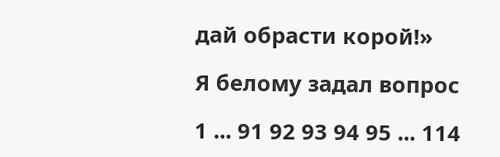дай обрасти корой!»

Я белому задал вопрос

1 ... 91 92 93 94 95 ... 114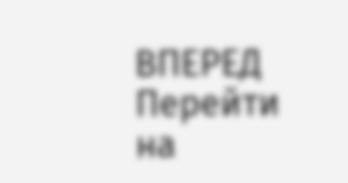ВПЕРЕД
Перейти на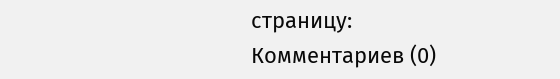страницу:
Комментариев (0)